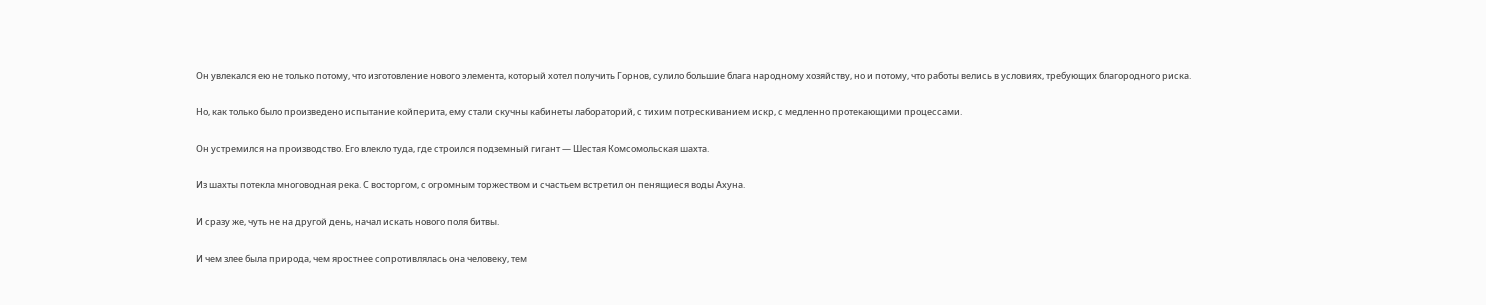Он увлекался ею не только потому, что изготовление нового элемента, который хотел получить Горнов, сулило большие блага народному хозяйству, но и потому, что работы велись в условиях, требующих благородного риска.

Но, как только было произведено испытание койперита, ему стали скучны кабинеты лабораторий, с тихим потрескиванием искр, с медленно протекающими процессами.

Он устремился на производство. Его влекло туда, где строился подземный гигант — Шестая Комсомольская шахта.

Из шахты потекла многоводная река. С восторгом, с огромным торжеством и счастьем встретил он пенящиеся воды Ахуна.

И сразу же, чуть не на другой день, начал искать нового поля битвы.

И чем злее была природа, чем яростнее сопротивлялась она человеку, тем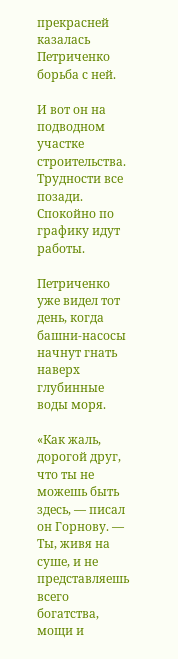прекрасней казалась Петриченко борьба с ней.

И вот он на подводном участке строительства. Трудности все позади. Спокойно по графику идут работы.

Петриченко уже видел тот день, когда башни-насосы начнут гнать наверх глубинные воды моря.

«Как жаль, дорогой друг, что ты не можешь быть здесь, — писал он Горнову. — Ты, живя на суше, и не представляешь всего богатства, мощи и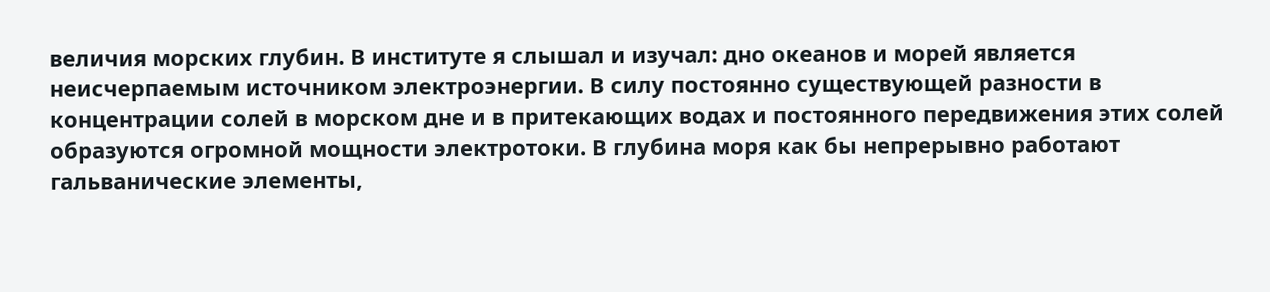величия морских глубин. В институте я слышал и изучал: дно океанов и морей является неисчерпаемым источником электроэнергии. В силу постоянно существующей разности в концентрации солей в морском дне и в притекающих водах и постоянного передвижения этих солей образуются огромной мощности электротоки. В глубина моря как бы непрерывно работают гальванические элементы,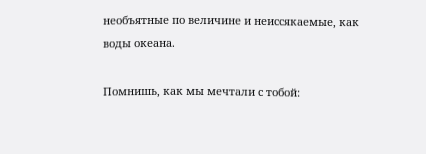необъятные по величине и неиссякаемые, как воды океана.

Помнишь, как мы мечтали с тобой: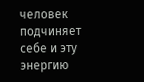человек подчиняет себе и эту энергию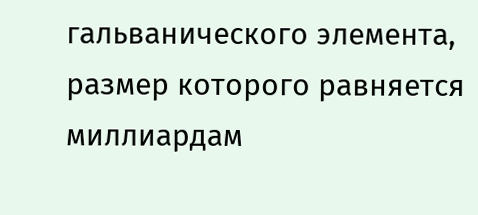гальванического элемента, размер которого равняется миллиардам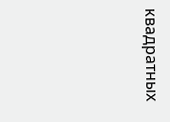квадратных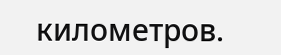километров.